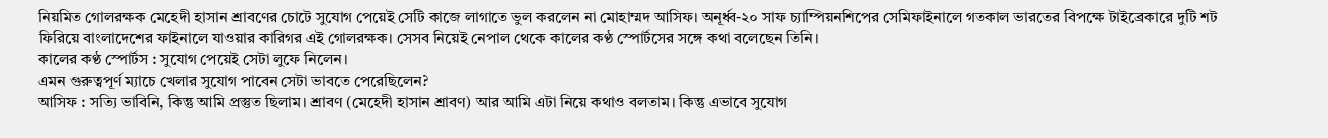নিয়মিত গোলরক্ষক মেহেদী হাসান শ্রাবণের চোটে সুযোগ পেয়েই সেটি কাজে লাগাতে ভুল করলেন না মোহাম্মদ আসিফ। অনূর্ধ্ব-২০ সাফ চ্যাম্পিয়নশিপের সেমিফাইনালে গতকাল ভারতের বিপক্ষে টাইব্রেকারে দুটি শট ফিরিয়ে বাংলাদেশের ফাইনালে যাওয়ার কারিগর এই গোলরক্ষক। সেসব নিয়েই নেপাল থেকে কালের কণ্ঠ স্পোর্টসের সঙ্গে কথা বলেছেন তিনি।
কালের কণ্ঠ স্পোর্টস : সুযোগ পেয়েই সেটা লুফে নিলেন।
এমন গুরুত্বপূর্ণ ম্যাচে খেলার সুযোগ পাবেন সেটা ভাবতে পেরেছিলেন?
আসিফ : সত্যি ভাবিনি, কিন্তু আমি প্রস্তুত ছিলাম। শ্রাবণ (মেহেদী হাসান শ্রাবণ) আর আমি এটা নিয়ে কথাও বলতাম। কিন্তু এভাবে সুযোগ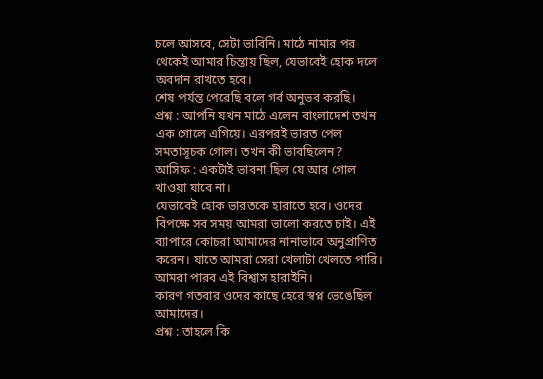চলে আসবে, সেটা ভাবিনি। মাঠে নামার পর থেকেই আমার চিন্তায় ছিল, যেভাবেই হোক দলে অবদান রাখতে হবে।
শেষ পর্যন্ত পেরেছি বলে গর্ব অনুভব করছি।
প্রশ্ন : আপনি যখন মাঠে এলেন বাংলাদেশ তখন এক গোলে এগিয়ে। এরপরই ভারত পেল সমতাসূচক গোল। তখন কী ভাবছিলেন?
আসিফ : একটাই ভাবনা ছিল যে আর গোল খাওয়া যাবে না।
যেভাবেই হোক ভারতকে হারাতে হবে। ওদের বিপক্ষে সব সময় আমরা ভালো করতে চাই। এই ব্যাপারে কোচরা আমাদের নানাভাবে অনুপ্রাণিত করেন। যাতে আমরা সেরা খেলাটা খেলতে পারি। আমরা পারব এই বিশ্বাস হারাইনি।
কারণ গতবার ওদের কাছে হেরে স্বপ্ন ভেঙেছিল আমাদের।
প্রশ্ন : তাহলে কি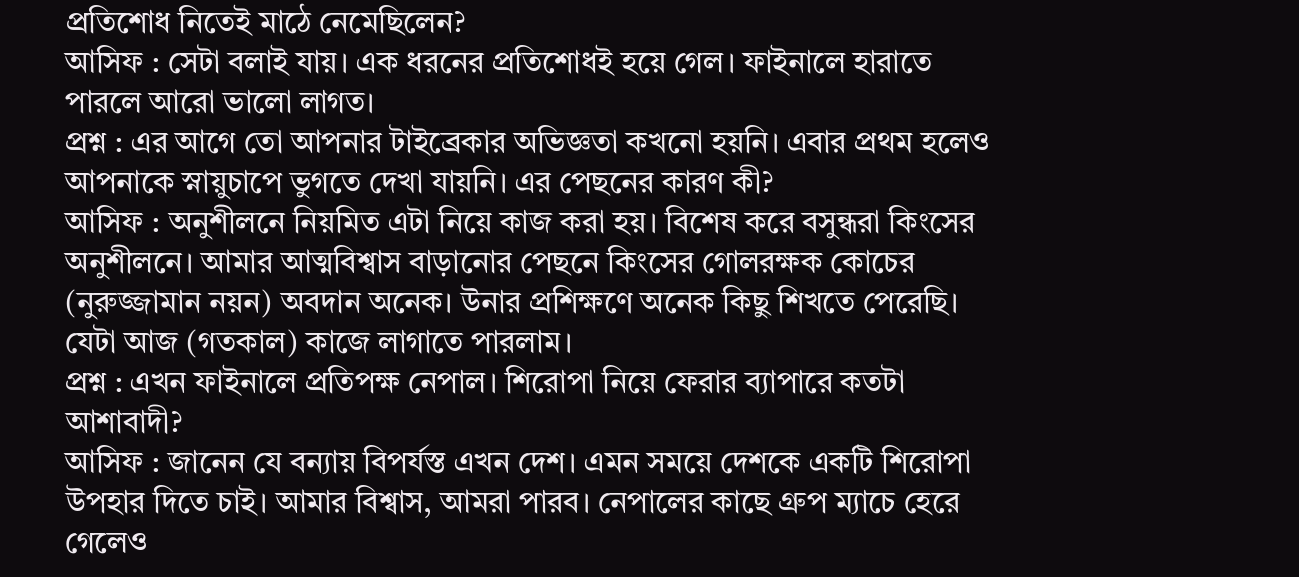প্রতিশোধ নিতেই মাঠে নেমেছিলেন?
আসিফ : সেটা বলাই যায়। এক ধরনের প্রতিশোধই হয়ে গেল। ফাইনালে হারাতে পারলে আরো ভালো লাগত।
প্রশ্ন : এর আগে তো আপনার টাইব্রেকার অভিজ্ঞতা কখনো হয়নি। এবার প্রথম হলেও আপনাকে স্নায়ুচাপে ভুগতে দেখা যায়নি। এর পেছনের কারণ কী?
আসিফ : অনুশীলনে নিয়মিত এটা নিয়ে কাজ করা হয়। বিশেষ করে বসুন্ধরা কিংসের অনুশীলনে। আমার আত্মবিশ্বাস বাড়ানোর পেছনে কিংসের গোলরক্ষক কোচের (নুরুজ্জামান নয়ন) অবদান অনেক। উনার প্রশিক্ষণে অনেক কিছু শিখতে পেরেছি। যেটা আজ (গতকাল) কাজে লাগাতে পারলাম।
প্রশ্ন : এখন ফাইনালে প্রতিপক্ষ নেপাল। শিরোপা নিয়ে ফেরার ব্যাপারে কতটা আশাবাদী?
আসিফ : জানেন যে বন্যায় বিপর্যস্ত এখন দেশ। এমন সময়ে দেশকে একটি শিরোপা উপহার দিতে চাই। আমার বিশ্বাস, আমরা পারব। নেপালের কাছে গ্রুপ ম্যাচে হেরে গেলেও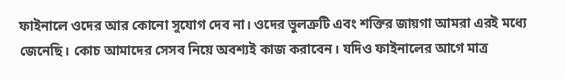ফাইনালে ওদের আর কোনো সুযোগ দেব না। ওদের ভুলত্রুটি এবং শক্তির জায়গা আমরা এরই মধ্যে জেনেছি। কোচ আমাদের সেসব নিয়ে অবশ্যই কাজ করাবেন। যদিও ফাইনালের আগে মাত্র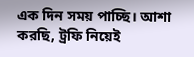এক দিন সময় পাচ্ছি। আশা করছি, ট্রফি নিয়েই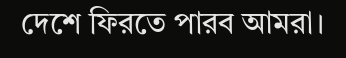দেশে ফিরতে পারব আমরা।